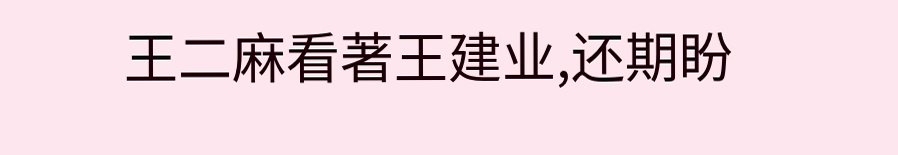王二麻看著王建业,还期盼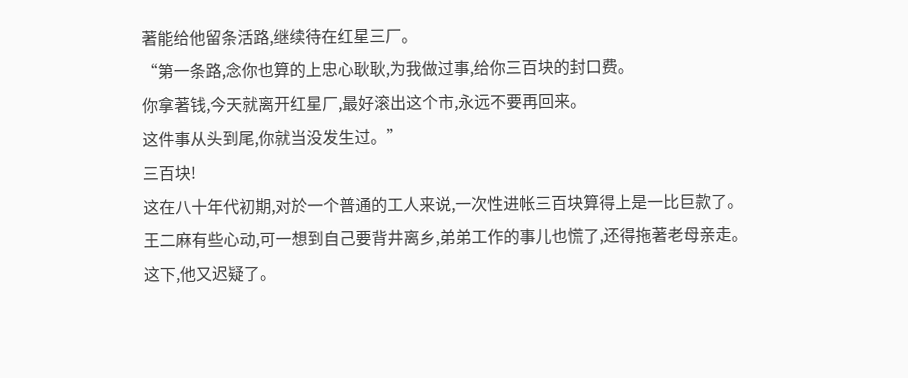著能给他留条活路,继续待在红星三厂。
“第一条路,念你也算的上忠心耿耿,为我做过事,给你三百块的封口费。
你拿著钱,今天就离开红星厂,最好滚出这个市,永远不要再回来。
这件事从头到尾,你就当没发生过。”
三百块!
这在八十年代初期,对於一个普通的工人来说,一次性进帐三百块算得上是一比巨款了。
王二麻有些心动,可一想到自己要背井离乡,弟弟工作的事儿也慌了,还得拖著老母亲走。
这下,他又迟疑了。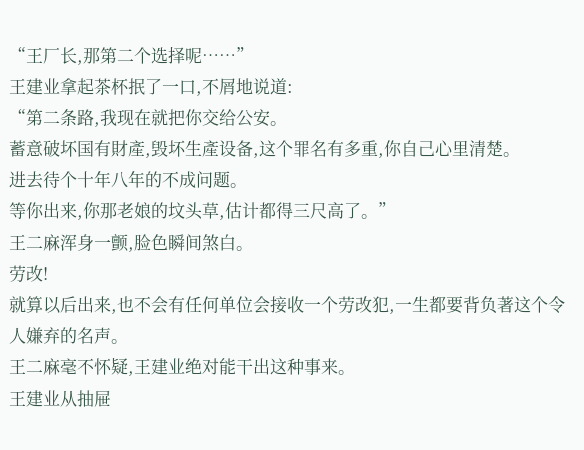“王厂长,那第二个选择呢……”
王建业拿起茶杯抿了一口,不屑地说道:
“第二条路,我现在就把你交给公安。
蓄意破坏国有財產,毁坏生產设备,这个罪名有多重,你自己心里清楚。
进去待个十年八年的不成问题。
等你出来,你那老娘的坟头草,估计都得三尺高了。”
王二麻浑身一颤,脸色瞬间煞白。
劳改!
就算以后出来,也不会有任何单位会接收一个劳改犯,一生都要背负著这个令人嫌弃的名声。
王二麻毫不怀疑,王建业绝对能干出这种事来。
王建业从抽屉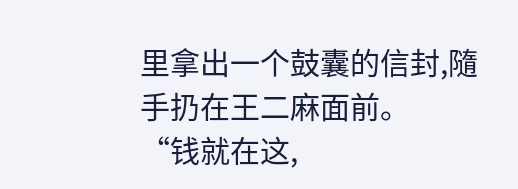里拿出一个鼓囊的信封,隨手扔在王二麻面前。
“钱就在这,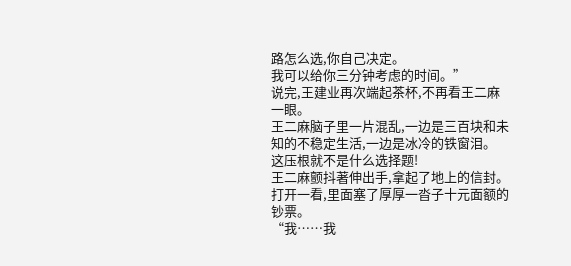路怎么选,你自己决定。
我可以给你三分钟考虑的时间。”
说完,王建业再次端起茶杯,不再看王二麻一眼。
王二麻脑子里一片混乱,一边是三百块和未知的不稳定生活,一边是冰冷的铁窗泪。
这压根就不是什么选择题!
王二麻颤抖著伸出手,拿起了地上的信封。
打开一看,里面塞了厚厚一沓子十元面额的钞票。
“我……我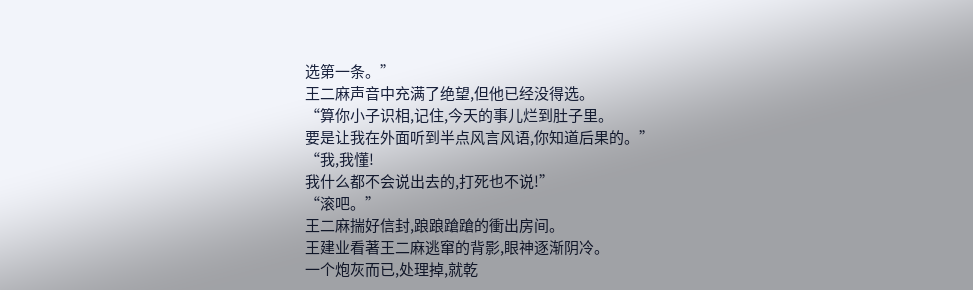选第一条。”
王二麻声音中充满了绝望,但他已经没得选。
“算你小子识相,记住,今天的事儿烂到肚子里。
要是让我在外面听到半点风言风语,你知道后果的。”
“我,我懂!
我什么都不会说出去的,打死也不说!”
“滚吧。”
王二麻揣好信封,踉踉蹌蹌的衝出房间。
王建业看著王二麻逃窜的背影,眼神逐渐阴冷。
一个炮灰而已,处理掉,就乾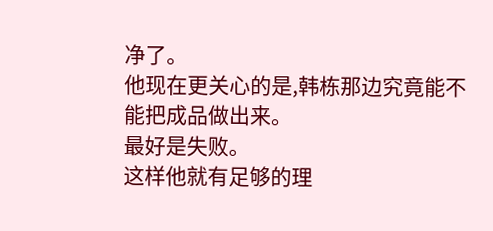净了。
他现在更关心的是,韩栋那边究竟能不能把成品做出来。
最好是失败。
这样他就有足够的理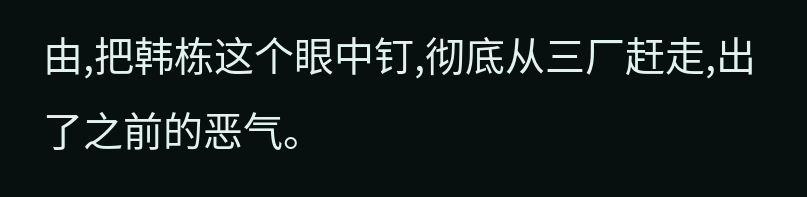由,把韩栋这个眼中钉,彻底从三厂赶走,出了之前的恶气。